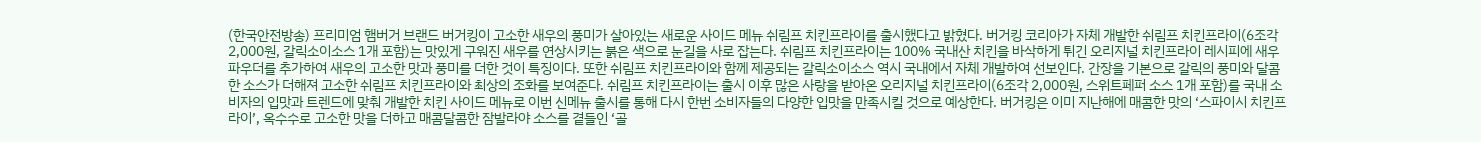(한국안전방송) 프리미엄 햄버거 브랜드 버거킹이 고소한 새우의 풍미가 살아있는 새로운 사이드 메뉴 쉬림프 치킨프라이를 출시했다고 밝혔다. 버거킹 코리아가 자체 개발한 쉬림프 치킨프라이(6조각 2,000원, 갈릭소이소스 1개 포함)는 맛있게 구워진 새우를 연상시키는 붉은 색으로 눈길을 사로 잡는다. 쉬림프 치킨프라이는 100% 국내산 치킨을 바삭하게 튀긴 오리지널 치킨프라이 레시피에 새우 파우더를 추가하여 새우의 고소한 맛과 풍미를 더한 것이 특징이다. 또한 쉬림프 치킨프라이와 함께 제공되는 갈릭소이소스 역시 국내에서 자체 개발하여 선보인다. 간장을 기본으로 갈릭의 풍미와 달콤한 소스가 더해져 고소한 쉬림프 치킨프라이와 최상의 조화를 보여준다. 쉬림프 치킨프라이는 출시 이후 많은 사랑을 받아온 오리지널 치킨프라이(6조각 2,000원, 스위트페퍼 소스 1개 포함)를 국내 소비자의 입맛과 트렌드에 맞춰 개발한 치킨 사이드 메뉴로 이번 신메뉴 출시를 통해 다시 한번 소비자들의 다양한 입맛을 만족시킬 것으로 예상한다. 버거킹은 이미 지난해에 매콤한 맛의 ‘스파이시 치킨프라이’, 옥수수로 고소한 맛을 더하고 매콤달콤한 잠발라야 소스를 곁들인 ‘골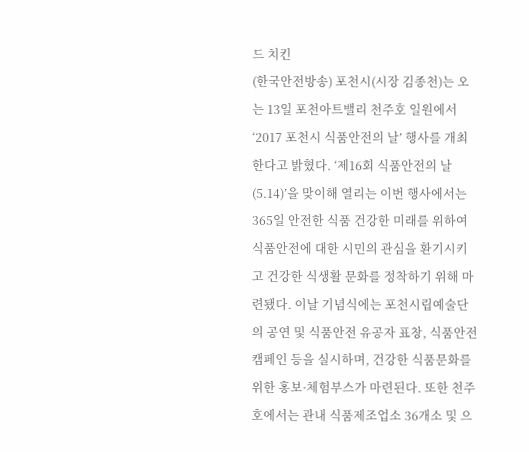드 치킨
(한국안전방송) 포천시(시장 김종천)는 오는 13일 포천아트밸리 천주호 일원에서 ‘2017 포천시 식품안전의 날’ 행사를 개최한다고 밝혔다. ‘제16회 식품안전의 날(5.14)’을 맞이해 열리는 이번 행사에서는 365일 안전한 식품 건강한 미래를 위하여 식품안전에 대한 시민의 관심을 환기시키고 건강한 식생활 문화를 정착하기 위해 마련됐다. 이날 기념식에는 포천시립예술단의 공연 및 식품안전 유공자 표창, 식품안전 캠페인 등을 실시하며, 건강한 식품문화를 위한 홍보·체험부스가 마련된다. 또한 천주호에서는 관내 식품제조업소 36개소 및 으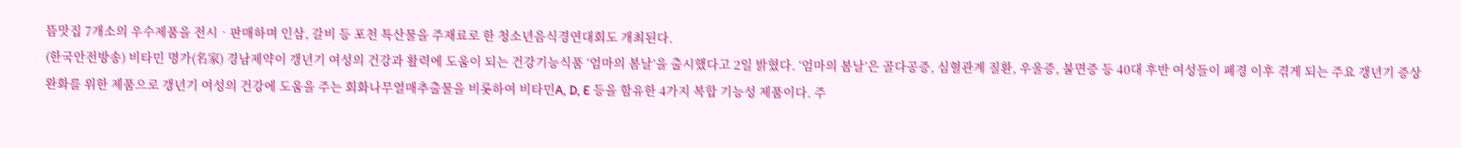뜸맛집 7개소의 우수제품을 전시‧판매하며 인삼, 갈비 등 포천 특산물을 주재료로 한 청소년음식경연대회도 개최된다.
(한국안전방송) 비타민 명가(名家) 경남제약이 갱년기 여성의 건강과 활력에 도움이 되는 건강기능식품 ‘엄마의 봄날’을 출시했다고 2일 밝혔다. ‘엄마의 봄날’은 골다공증, 심혈관계 질환, 우울증, 불면증 등 40대 후반 여성들이 폐경 이후 겪게 되는 주요 갱년기 증상 완화를 위한 제품으로 갱년기 여성의 건강에 도움을 주는 회화나무열매추출물을 비롯하여 비타민A, D, E 등을 함유한 4가지 복합 기능성 제품이다. 주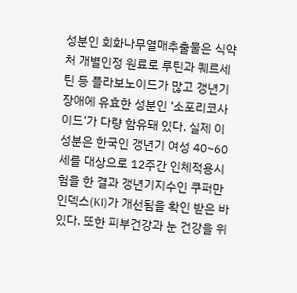성분인 회화나무열매추출물은 식약처 개별인정 원료로 루틴과 퀘르세틴 등 플라보노이드가 많고 갱년기 장애에 유효한 성분인 ‘소포리코사이드’가 다량 함유돼 있다. 실제 이 성분은 한국인 갱년기 여성 40~60세를 대상으로 12주간 인체적용시험을 한 결과 갱년기지수인 쿠퍼만 인덱스(KI)가 개선됨을 확인 받은 바 있다. 또한 피부건강과 눈 건강을 위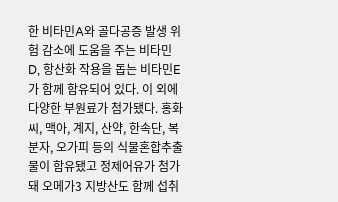한 비타민A와 골다공증 발생 위험 감소에 도움을 주는 비타민D, 항산화 작용을 돕는 비타민E가 함께 함유되어 있다. 이 외에 다양한 부원료가 첨가됐다. 홍화씨, 맥아, 계지, 산약, 한속단, 복분자, 오가피 등의 식물혼합추출물이 함유됐고 정제어유가 첨가돼 오메가3 지방산도 함께 섭취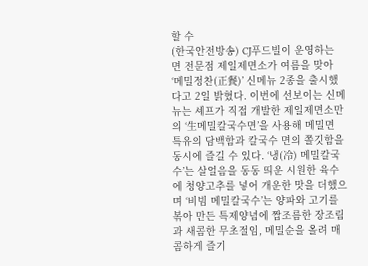할 수
(한국안전방송) CJ푸드빌이 운영하는 면 전문점 제일제면소가 여름을 맞아 ‘메밀정찬(正餐)’ 신메뉴 2종을 출시했다고 2일 밝혔다. 이번에 선보이는 신메뉴는 셰프가 직접 개발한 제일제면소만의 ‘生메밀칼국수면’을 사용해 메밀면 특유의 담백함과 칼국수 면의 쫄깃함을 동시에 즐길 수 있다. ‘냉(冷) 메밀칼국수’는 살얼음을 동동 띄운 시원한 육수에 청양고추를 넣어 개운한 맛을 더했으며 ‘비빔 메밀칼국수’는 양파와 고기를 볶아 만든 특제양념에 짭조름한 장조림과 새콤한 무초절임, 메밀순을 올려 매콤하게 즐기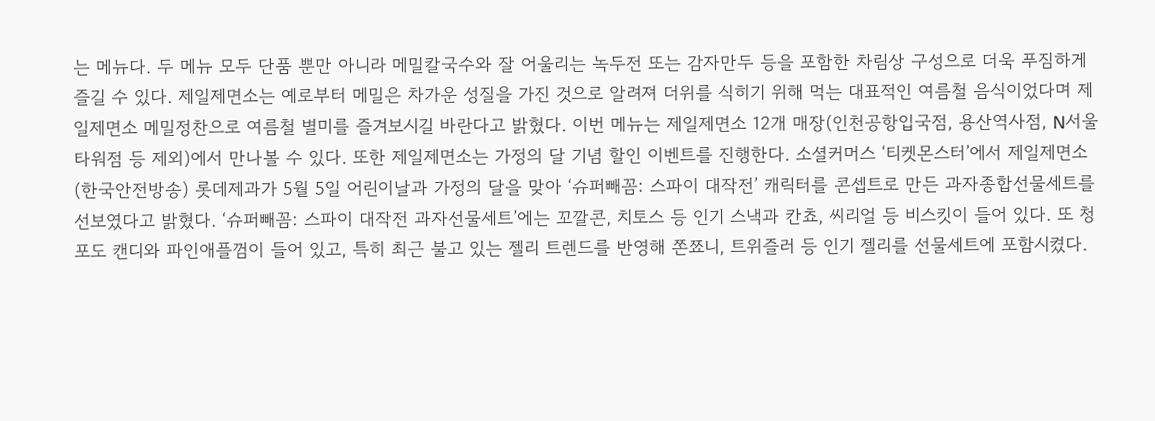는 메뉴다. 두 메뉴 모두 단품 뿐만 아니라 메밀칼국수와 잘 어울리는 녹두전 또는 감자만두 등을 포함한 차림상 구성으로 더욱 푸짐하게 즐길 수 있다. 제일제면소는 예로부터 메밀은 차가운 성질을 가진 것으로 알려져 더위를 식히기 위해 먹는 대표적인 여름철 음식이었다며 제일제면소 메밀정찬으로 여름철 별미를 즐겨보시길 바란다고 밝혔다. 이번 메뉴는 제일제면소 12개 매장(인천공항입국점, 용산역사점, N서울타워점 등 제외)에서 만나볼 수 있다. 또한 제일제면소는 가정의 달 기념 할인 이벤트를 진행한다. 소셜커머스 ‘티켓몬스터’에서 제일제면소
(한국안전방송) 롯데제과가 5월 5일 어린이날과 가정의 달을 맞아 ‘슈퍼빼꼼: 스파이 대작전’ 캐릭터를 콘셉트로 만든 과자종합선물세트를 선보였다고 밝혔다. ‘슈퍼빼꼼: 스파이 대작전 과자선물세트’에는 꼬깔콘, 치토스 등 인기 스낵과 칸쵸, 씨리얼 등 비스킷이 들어 있다. 또 청포도 캔디와 파인애플껌이 들어 있고, 특히 최근 불고 있는 젤리 트렌드를 반영해 쫀쬬니, 트위즐러 등 인기 젤리를 선물세트에 포함시켰다.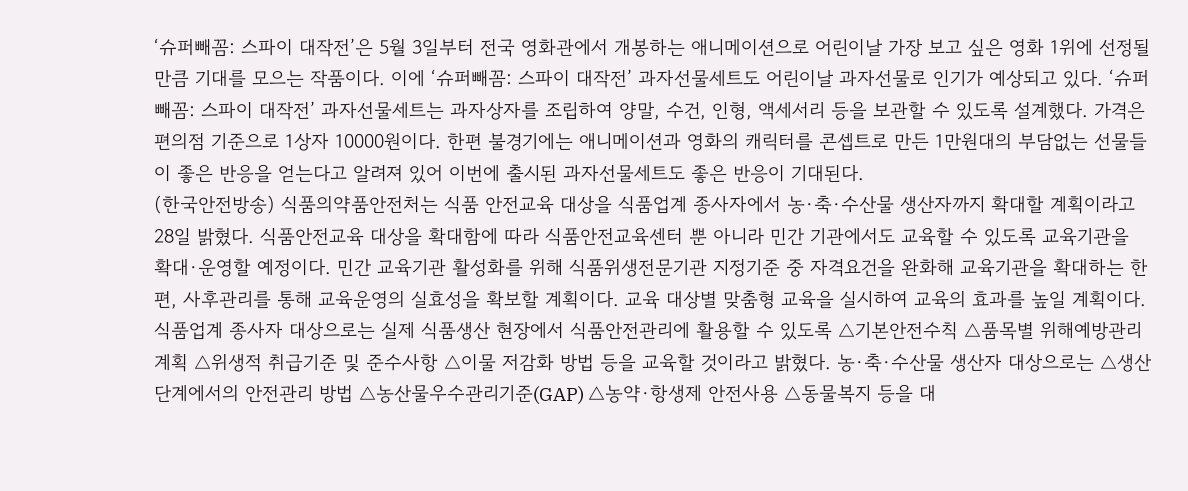‘슈퍼빼꼼: 스파이 대작전’은 5월 3일부터 전국 영화관에서 개봉하는 애니메이션으로 어린이날 가장 보고 싶은 영화 1위에 선정될 만큼 기대를 모으는 작품이다. 이에 ‘슈퍼빼꼼: 스파이 대작전’ 과자선물세트도 어린이날 과자선물로 인기가 예상되고 있다. ‘슈퍼빼꼼: 스파이 대작전’ 과자선물세트는 과자상자를 조립하여 양말, 수건, 인형, 액세서리 등을 보관할 수 있도록 설계했다. 가격은 편의점 기준으로 1상자 10000원이다. 한편 불경기에는 애니메이션과 영화의 캐릭터를 콘셉트로 만든 1만원대의 부담없는 선물들이 좋은 반응을 얻는다고 알려져 있어 이번에 출시된 과자선물세트도 좋은 반응이 기대된다.
(한국안전방송) 식품의약품안전처는 식품 안전교육 대상을 식품업계 종사자에서 농·축·수산물 생산자까지 확대할 계획이라고 28일 밝혔다. 식품안전교육 대상을 확대함에 따라 식품안전교육센터 뿐 아니라 민간 기관에서도 교육할 수 있도록 교육기관을 확대·운영할 예정이다. 민간 교육기관 활성화를 위해 식품위생전문기관 지정기준 중 자격요건을 완화해 교육기관을 확대하는 한편, 사후관리를 통해 교육운영의 실효성을 확보할 계획이다. 교육 대상별 맞춤형 교육을 실시하여 교육의 효과를 높일 계획이다. 식품업계 종사자 대상으로는 실제 식품생산 현장에서 식품안전관리에 활용할 수 있도록 △기본안전수칙 △품목별 위해예방관리계획 △위생적 취급기준 및 준수사항 △이물 저감화 방법 등을 교육할 것이라고 밝혔다. 농·축·수산물 생산자 대상으로는 △생산단계에서의 안전관리 방법 △농산물우수관리기준(GAP) △농약·항생제 안전사용 △동물복지 등을 대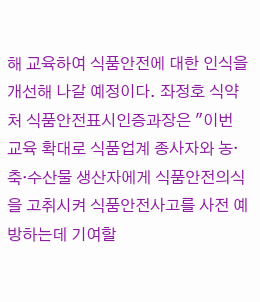해 교육하여 식품안전에 대한 인식을 개선해 나갈 예정이다. 좌정호 식약처 식품안전표시인증과장은 "이번 교육 확대로 식품업계 종사자와 농·축·수산물 생산자에게 식품안전의식을 고취시켜 식품안전사고를 사전 예방하는데 기여할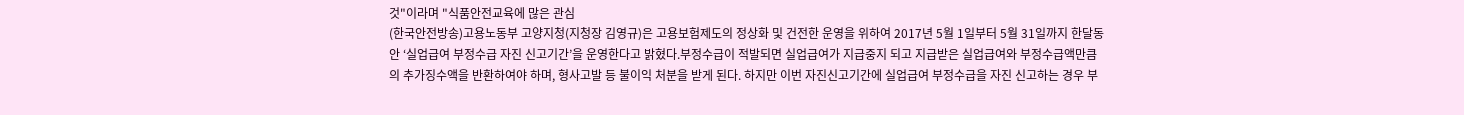것"이라며 "식품안전교육에 많은 관심
(한국안전방송)고용노동부 고양지청(지청장 김영규)은 고용보험제도의 정상화 및 건전한 운영을 위하여 2017년 5월 1일부터 5월 31일까지 한달동안 ‘실업급여 부정수급 자진 신고기간’을 운영한다고 밝혔다.부정수급이 적발되면 실업급여가 지급중지 되고 지급받은 실업급여와 부정수급액만큼의 추가징수액을 반환하여야 하며, 형사고발 등 불이익 처분을 받게 된다. 하지만 이번 자진신고기간에 실업급여 부정수급을 자진 신고하는 경우 부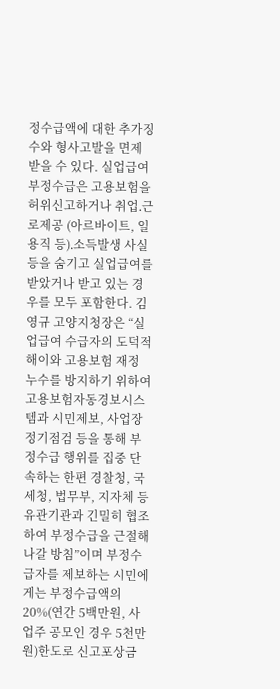정수급액에 대한 추가징수와 형사고발을 면제 받을 수 있다. 실업급여 부정수급은 고용보험을 허위신고하거나 취업․근로제공 (아르바이트, 일용직 등)․소득발생 사실 등을 숨기고 실업급여를 받았거나 받고 있는 경우를 모두 포함한다. 김영규 고양지청장은 “실업급여 수급자의 도덕적 해이와 고용보험 재정 누수를 방지하기 위하여 고용보험자동경보시스템과 시민제보, 사업장 정기점검 등을 통해 부정수급 행위를 집중 단속하는 한편 경찰청, 국세청, 법무부, 지자체 등 유관기관과 긴밀히 협조하여 부정수급을 근절해 나갈 방침”이며 부정수급자를 제보하는 시민에게는 부정수급액의 20%(연간 5백만원, 사업주 공모인 경우 5천만원)한도로 신고포상금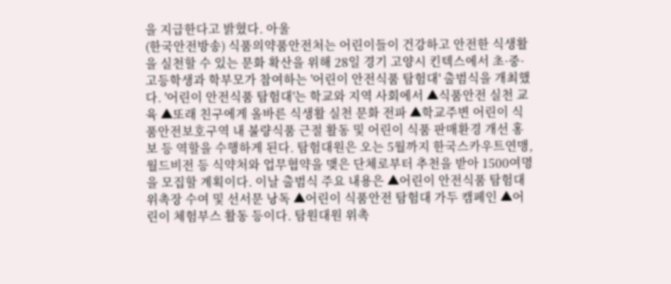을 지급한다고 밝혔다. 아울
(한국안전방송) 식품의약품안전처는 어린이들이 건강하고 안전한 식생활을 실천할 수 있는 문화 확산을 위해 28일 경기 고양시 킨텍스에서 초·중·고등학생과 학부모가 참여하는 '어린이 안전식품 탐험대' 출범식을 개최했다. '어린이 안전식품 탐험대'는 학교와 지역 사회에서 ▲식품안전 실천 교육 ▲또래 친구에게 올바른 식생활 실천 문화 전파 ▲학교주변 어린이 식품안전보호구역 내 불량식품 근절 활동 및 어린이 식품 판매환경 개선 홍보 등 역할을 수행하게 된다. 탐험대원은 오는 5월까지 한국스카우트연맹, 월드비전 등 식약처와 업무협약을 맺은 단체로부터 추천을 받아 1500여명을 모집할 계획이다. 이날 출범식 주요 내용은 ▲어린이 안전식품 탐험대 위촉장 수여 및 선서문 낭독 ▲어린이 식품안전 탐험대 가두 캠페인 ▲어린이 체험부스 활동 등이다. 탐원대원 위촉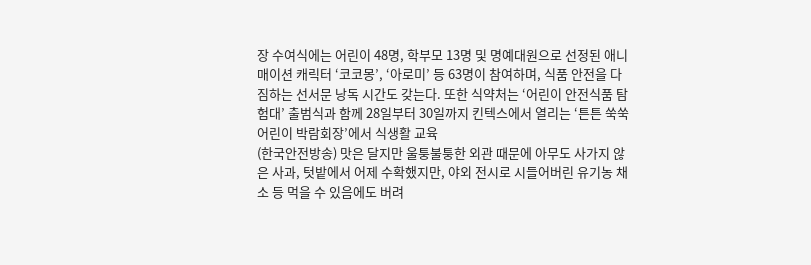장 수여식에는 어린이 48명, 학부모 13명 및 명예대원으로 선정된 애니매이션 캐릭터 ‘코코몽’, ‘아로미’ 등 63명이 참여하며, 식품 안전을 다짐하는 선서문 낭독 시간도 갖는다. 또한 식약처는 ‘어린이 안전식품 탐험대’ 출범식과 함께 28일부터 30일까지 킨텍스에서 열리는 ‘튼튼 쑥쑥 어린이 박람회장’에서 식생활 교육
(한국안전방송) 맛은 달지만 울퉁불퉁한 외관 때문에 아무도 사가지 않은 사과, 텃밭에서 어제 수확했지만, 야외 전시로 시들어버린 유기농 채소 등 먹을 수 있음에도 버려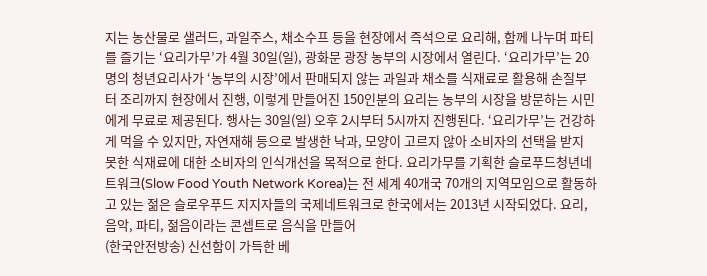지는 농산물로 샐러드, 과일주스, 채소수프 등을 현장에서 즉석으로 요리해, 함께 나누며 파티를 즐기는 ‘요리가무’가 4월 30일(일), 광화문 광장 농부의 시장에서 열린다. ‘요리가무’는 20명의 청년요리사가 ‘농부의 시장’에서 판매되지 않는 과일과 채소를 식재료로 활용해 손질부터 조리까지 현장에서 진행, 이렇게 만들어진 150인분의 요리는 농부의 시장을 방문하는 시민에게 무료로 제공된다. 행사는 30일(일) 오후 2시부터 5시까지 진행된다. ‘요리가무’는 건강하게 먹을 수 있지만, 자연재해 등으로 발생한 낙과, 모양이 고르지 않아 소비자의 선택을 받지 못한 식재료에 대한 소비자의 인식개선을 목적으로 한다. 요리가무를 기획한 슬로푸드청년네트워크(Slow Food Youth Network Korea)는 전 세계 40개국 70개의 지역모임으로 활동하고 있는 젊은 슬로우푸드 지지자들의 국제네트워크로 한국에서는 2013년 시작되었다. 요리, 음악, 파티, 젊음이라는 콘셉트로 음식을 만들어
(한국안전방송) 신선함이 가득한 베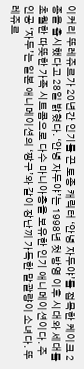이커리 뚜레쥬르가 20년간 인기를 끈 토종 캐릭터 ‘안녕 자두야’를 접목한 케이크 2종을 출시했다고 28일 밝혔다. ‘안녕 자두야’는 1998년 첫 방영 이후 시대와 세대를 초월한 따뜻한 가족 시트콤으로 다수 마니아층을 보유한 인기 애니메이션이다. 주인공 ‘자두’는 일본 애니메이션의 ‘짱구’와 같이 장난끼 가득한 말괄량이 소녀다. 뚜레쥬르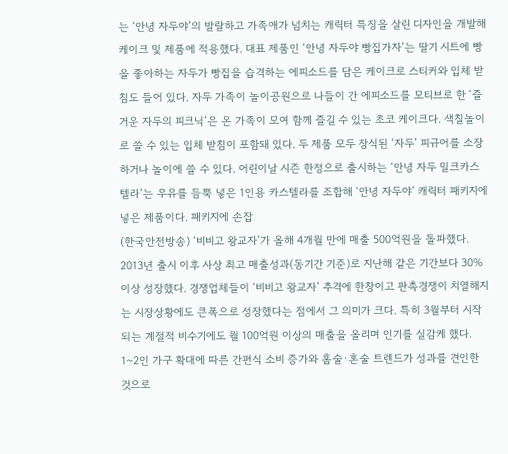는 ‘안녕 자두야’의 발랄하고 가족애가 넘치는 캐릭터 특징을 살린 디자인을 개발해 케이크 및 제품에 적용했다. 대표 제품인 ‘안녕 자두야 빵집가자’는 딸기 시트에 빵을 좋아하는 자두가 빵집을 습격하는 에피소드를 담은 케이크로 스티커와 입체 받침도 들어 있다. 자두 가족이 놀이공원으로 나들이 간 에피소드를 모티브로 한 ‘즐거운 자두의 피크닉’은 온 가족이 모여 함께 즐길 수 있는 초코 케이크다. 색칠놀이로 쓸 수 있는 입체 받침이 포함돼 있다. 두 제품 모두 장식된 ‘자두’ 피규어를 소장하거나 놀이에 쓸 수 있다. 어린이날 시즌 한정으로 출시하는 ‘안녕 자두 밀크카스텔라’는 우유를 듬뿍 넣은 1인용 카스텔라를 조합해 ‘안녕 자두야’ 캐릭터 패키지에 넣은 제품이다. 패키지에 손잡
(한국안전방송) ‘비비고 왕교자’가 올해 4개월 만에 매출 500억원을 돌파했다. 2013년 출시 이후 사상 최고 매출성과(동기간 기준)로 지난해 같은 기간보다 30% 이상 성장했다. 경쟁업체들이 ‘비비고 왕교자’ 추격에 한창이고 판촉경쟁이 치열해지는 시장상황에도 큰폭으로 성장했다는 점에서 그 의미가 크다. 특히 3월부터 시작되는 계절적 비수기에도 월 100억원 이상의 매출을 올리며 인기를 실감케 했다. 1~2인 가구 확대에 따른 간편식 소비 증가와 홈술·혼술 트렌드가 성과를 견인한 것으로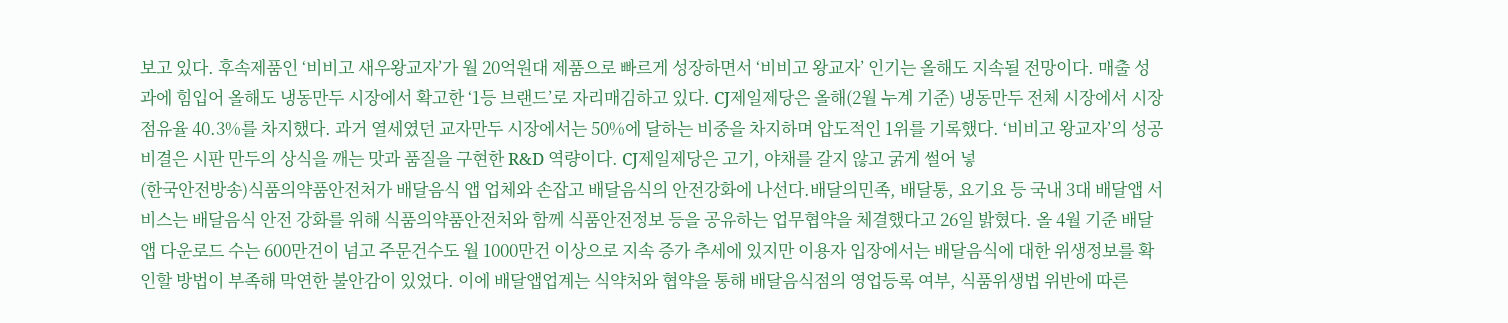보고 있다. 후속제품인 ‘비비고 새우왕교자’가 월 20억원대 제품으로 빠르게 성장하면서 ‘비비고 왕교자’ 인기는 올해도 지속될 전망이다. 매출 성과에 힘입어 올해도 냉동만두 시장에서 확고한 ‘1등 브랜드’로 자리매김하고 있다. CJ제일제당은 올해(2월 누계 기준) 냉동만두 전체 시장에서 시장점유율 40.3%를 차지했다. 과거 열세였던 교자만두 시장에서는 50%에 달하는 비중을 차지하며 압도적인 1위를 기록했다. ‘비비고 왕교자’의 성공 비결은 시판 만두의 상식을 깨는 맛과 품질을 구현한 R&D 역량이다. CJ제일제당은 고기, 야채를 갈지 않고 굵게 썰어 넣
(한국안전방송)식품의약품안전처가 배달음식 앱 업체와 손잡고 배달음식의 안전강화에 나선다.배달의민족, 배달통, 요기요 등 국내 3대 배달앱 서비스는 배달음식 안전 강화를 위해 식품의약품안전처와 함께 식품안전정보 등을 공유하는 업무협약을 체결했다고 26일 밝혔다. 올 4월 기준 배달앱 다운로드 수는 600만건이 넘고 주문건수도 월 1000만건 이상으로 지속 증가 추세에 있지만 이용자 입장에서는 배달음식에 대한 위생정보를 확인할 방법이 부족해 막연한 불안감이 있었다. 이에 배달앱업계는 식약처와 협약을 통해 배달음식점의 영업등록 여부, 식품위생법 위반에 따른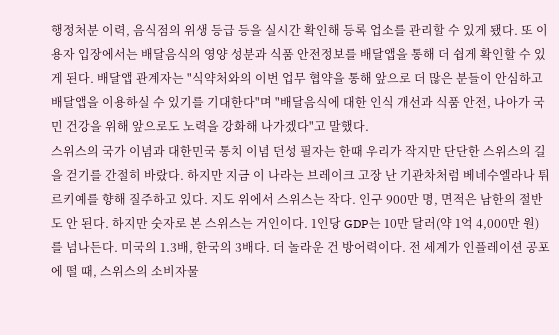행정처분 이력, 음식점의 위생 등급 등을 실시간 확인해 등록 업소를 관리할 수 있게 됐다. 또 이용자 입장에서는 배달음식의 영양 성분과 식품 안전정보를 배달앱을 통해 더 쉽게 확인할 수 있게 된다. 배달앱 관계자는 "식약처와의 이번 업무 협약을 통해 앞으로 더 많은 분들이 안심하고 배달앱을 이용하실 수 있기를 기대한다"며 "배달음식에 대한 인식 개선과 식품 안전, 나아가 국민 건강을 위해 앞으로도 노력을 강화해 나가겠다"고 말했다.
스위스의 국가 이념과 대한민국 통치 이념 던성 필자는 한때 우리가 작지만 단단한 스위스의 길을 걷기를 간절히 바랐다. 하지만 지금 이 나라는 브레이크 고장 난 기관차처럼 베네수엘라나 튀르키예를 향해 질주하고 있다. 지도 위에서 스위스는 작다. 인구 900만 명, 면적은 남한의 절반도 안 된다. 하지만 숫자로 본 스위스는 거인이다. 1인당 GDP는 10만 달러(약 1억 4,000만 원)를 넘나든다. 미국의 1.3배, 한국의 3배다. 더 놀라운 건 방어력이다. 전 세계가 인플레이션 공포에 떨 때, 스위스의 소비자물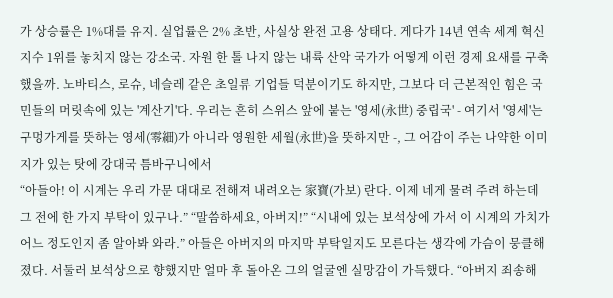가 상승률은 1%대를 유지. 실업률은 2% 초반, 사실상 완전 고용 상태다. 게다가 14년 연속 세계 혁신 지수 1위를 놓치지 않는 강소국. 자원 한 톨 나지 않는 내륙 산악 국가가 어떻게 이런 경제 요새를 구축했을까. 노바티스, 로슈, 네슬레 같은 초일류 기업들 덕분이기도 하지만, 그보다 더 근본적인 힘은 국민들의 머릿속에 있는 '계산기'다. 우리는 흔히 스위스 앞에 붙는 '영세(永世) 중립국' - 여기서 '영세'는 구멍가게를 뜻하는 영세(零細)가 아니라 영원한 세월(永世)을 뜻하지만 -, 그 어감이 주는 나약한 이미지가 있는 탓에 강대국 틈바구니에서
“아들아! 이 시계는 우리 가문 대대로 전해져 내려오는 家寶(가보) 란다. 이제 네게 물려 주려 하는데 그 전에 한 가지 부탁이 있구나.” “말씀하세요, 아버지!” “시내에 있는 보석상에 가서 이 시계의 가치가 어느 정도인지 좀 알아봐 와라.” 아들은 아버지의 마지막 부탁일지도 모른다는 생각에 가슴이 뭉클해졌다. 서둘러 보석상으로 향했지만 얼마 후 돌아온 그의 얼굴엔 실망감이 가득했다. “아버지 죄송해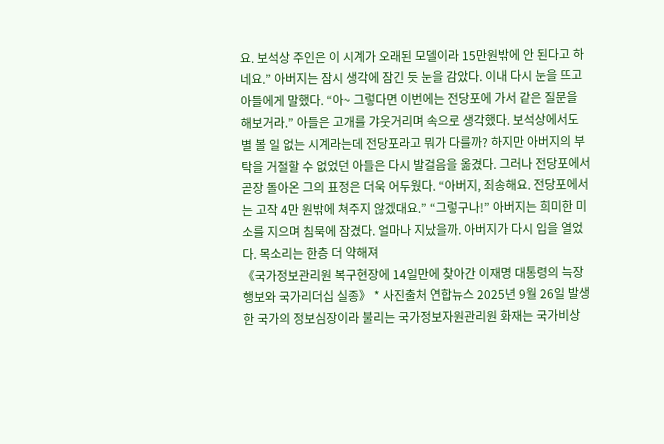요. 보석상 주인은 이 시계가 오래된 모델이라 15만원밖에 안 된다고 하네요.” 아버지는 잠시 생각에 잠긴 듯 눈을 감았다. 이내 다시 눈을 뜨고 아들에게 말했다. “아~ 그렇다면 이번에는 전당포에 가서 같은 질문을 해보거라.” 아들은 고개를 갸웃거리며 속으로 생각했다. 보석상에서도 별 볼 일 없는 시계라는데 전당포라고 뭐가 다를까? 하지만 아버지의 부탁을 거절할 수 없었던 아들은 다시 발걸음을 옮겼다. 그러나 전당포에서 곧장 돌아온 그의 표정은 더욱 어두웠다. “아버지, 죄송해요. 전당포에서는 고작 4만 원밖에 쳐주지 않겠대요.” “그렇구나!” 아버지는 희미한 미소를 지으며 침묵에 잠겼다. 얼마나 지났을까. 아버지가 다시 입을 열었다. 목소리는 한층 더 약해져
《국가정보관리원 복구현장에 14일만에 찾아간 이재명 대통령의 늑장행보와 국가리더십 실종》 * 사진출처 연합뉴스 2025년 9월 26일 발생한 국가의 정보심장이라 불리는 국가정보자원관리원 화재는 국가비상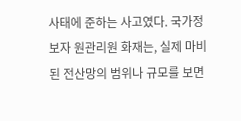사태에 준하는 사고였다. 국가정보자 원관리원 화재는, 실제 마비된 전산망의 범위나 규모를 보면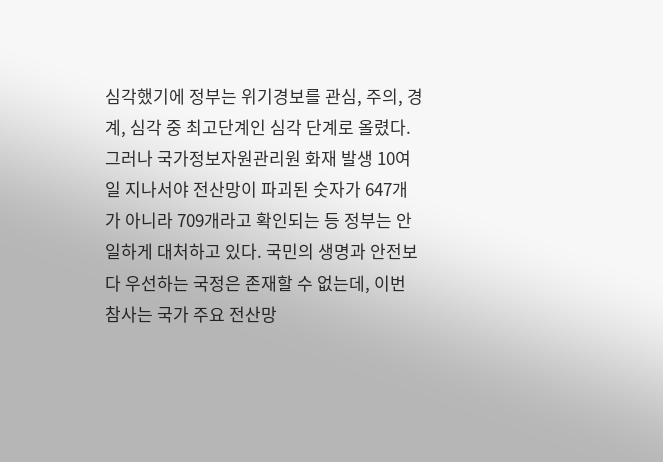심각했기에 정부는 위기경보를 관심, 주의, 경계, 심각 중 최고단계인 심각 단계로 올렸다. 그러나 국가정보자원관리원 화재 발생 10여일 지나서야 전산망이 파괴된 숫자가 647개가 아니라 709개라고 확인되는 등 정부는 안일하게 대처하고 있다. 국민의 생명과 안전보다 우선하는 국정은 존재할 수 없는데, 이번 참사는 국가 주요 전산망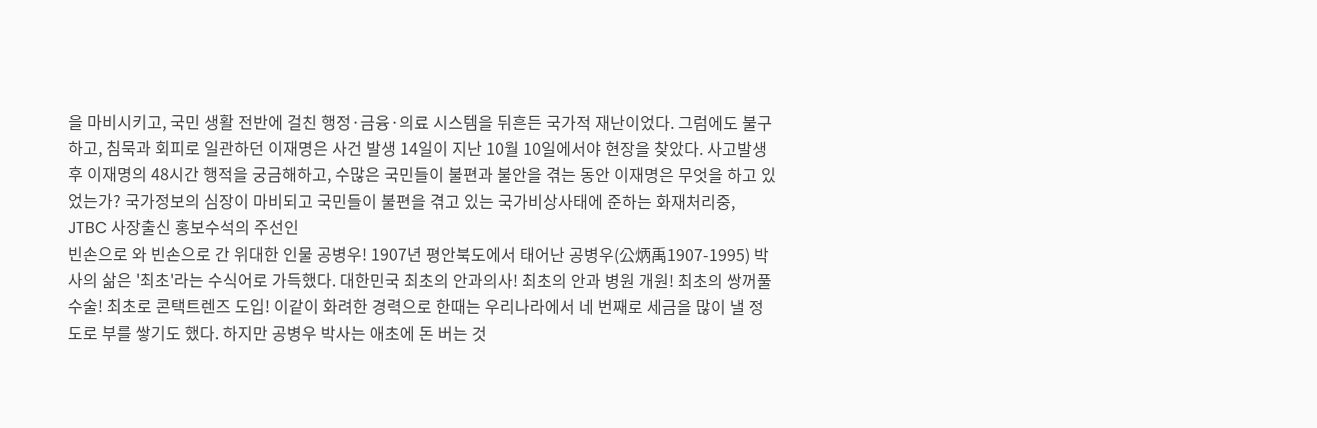을 마비시키고, 국민 생활 전반에 걸친 행정·금융·의료 시스템을 뒤흔든 국가적 재난이었다. 그럼에도 불구하고, 침묵과 회피로 일관하던 이재명은 사건 발생 14일이 지난 10월 10일에서야 현장을 찾았다. 사고발생후 이재명의 48시간 행적을 궁금해하고, 수많은 국민들이 불편과 불안을 겪는 동안 이재명은 무엇을 하고 있었는가? 국가정보의 심장이 마비되고 국민들이 불편을 겪고 있는 국가비상사태에 준하는 화재처리중, JTBC 사장출신 홍보수석의 주선인
빈손으로 와 빈손으로 간 위대한 인물 공병우! 1907년 평안북도에서 태어난 공병우(公炳禹1907-1995) 박사의 삶은 '최초'라는 수식어로 가득했다. 대한민국 최초의 안과의사! 최초의 안과 병원 개원! 최초의 쌍꺼풀 수술! 최초로 콘택트렌즈 도입! 이같이 화려한 경력으로 한때는 우리나라에서 네 번째로 세금을 많이 낼 정도로 부를 쌓기도 했다. 하지만 공병우 박사는 애초에 돈 버는 것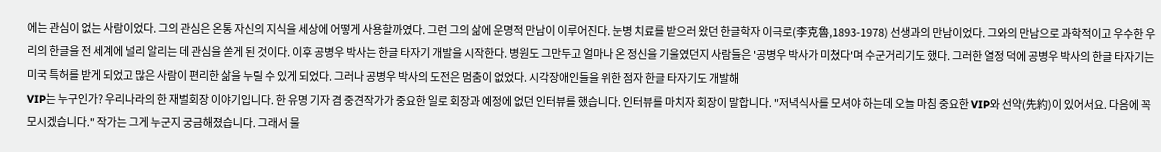에는 관심이 없는 사람이었다. 그의 관심은 온통 자신의 지식을 세상에 어떻게 사용할까였다. 그런 그의 삶에 운명적 만남이 이루어진다. 눈병 치료를 받으러 왔던 한글학자 이극로(李克魯,1893-1978) 선생과의 만남이었다. 그와의 만남으로 과학적이고 우수한 우리의 한글을 전 세계에 널리 알리는 데 관심을 쏟게 된 것이다. 이후 공병우 박사는 한글 타자기 개발을 시작한다. 병원도 그만두고 얼마나 온 정신을 기울였던지 사람들은 '공병우 박사가 미쳤다'며 수군거리기도 했다. 그러한 열정 덕에 공병우 박사의 한글 타자기는 미국 특허를 받게 되었고 많은 사람이 편리한 삶을 누릴 수 있게 되었다. 그러나 공병우 박사의 도전은 멈춤이 없었다. 시각장애인들을 위한 점자 한글 타자기도 개발해
VIP는 누구인가? 우리나라의 한 재벌회장 이야기입니다. 한 유명 기자 겸 중견작가가 중요한 일로 회장과 예정에 없던 인터뷰를 했습니다. 인터뷰를 마치자 회장이 말합니다. "저녁식사를 모셔야 하는데 오늘 마침 중요한 VIP와 선약(先約)이 있어서요. 다음에 꼭 모시겠습니다." 작가는 그게 누군지 궁금해졌습니다. 그래서 물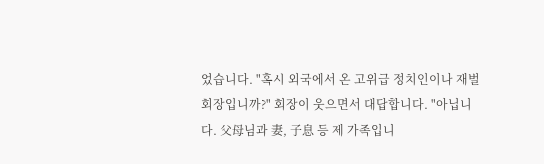었습니다. "혹시 외국에서 온 고위급 정치인이나 재벌회장입니까?" 회장이 웃으면서 대답합니다. "아닙니다. 父母님과 妻, 子息 등 제 가족입니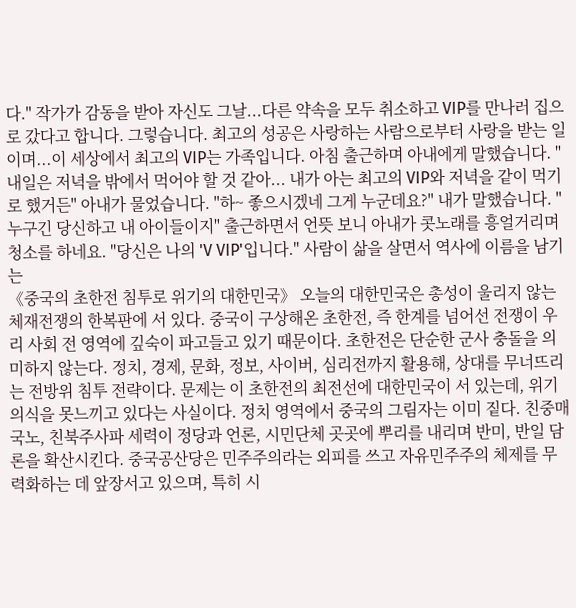다." 작가가 감동을 받아 자신도 그날...다른 약속을 모두 취소하고 VIP를 만나러 집으로 갔다고 합니다. 그렇습니다. 최고의 성공은 사랑하는 사람으로부터 사랑을 받는 일이며...이 세상에서 최고의 VIP는 가족입니다. 아침 출근하며 아내에게 말했습니다. "내일은 저녁을 밖에서 먹어야 할 것 같아... 내가 아는 최고의 VIP와 저녁을 같이 먹기로 했거든" 아내가 물었습니다. "하~ 좋으시겠네 그게 누군데요?" 내가 말했습니다. "누구긴 당신하고 내 아이들이지" 출근하면서 언뜻 보니 아내가 콧노래를 흥얼거리며 청소를 하네요. "당신은 나의 'V VIP'입니다." 사람이 삶을 살면서 역사에 이름을 남기는
《중국의 초한전 침투로 위기의 대한민국》 오늘의 대한민국은 총성이 울리지 않는 체재전쟁의 한복판에 서 있다. 중국이 구상해온 초한전, 즉 한계를 넘어선 전쟁이 우리 사회 전 영역에 깊숙이 파고들고 있기 때문이다. 초한전은 단순한 군사 충돌을 의미하지 않는다. 정치, 경제, 문화, 정보, 사이버, 심리전까지 활용해, 상대를 무너뜨리는 전방위 침투 전략이다. 문제는 이 초한전의 최전선에 대한민국이 서 있는데, 위기의식을 못느끼고 있다는 사실이다. 정치 영역에서 중국의 그림자는 이미 짙다. 친중매국노, 친북주사파 세력이 정당과 언론, 시민단체 곳곳에 뿌리를 내리며 반미, 반일 담론을 확산시킨다. 중국공산당은 민주주의라는 외피를 쓰고 자유민주주의 체제를 무력화하는 데 앞장서고 있으며, 특히 시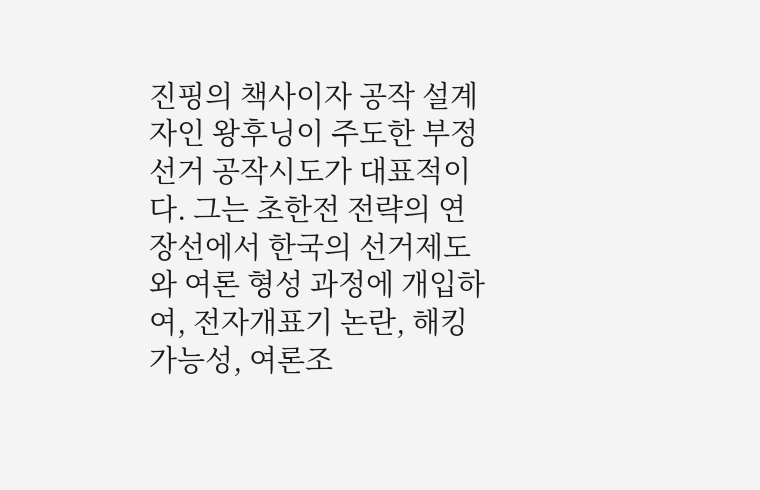진핑의 책사이자 공작 설계자인 왕후닝이 주도한 부정선거 공작시도가 대표적이다. 그는 초한전 전략의 연장선에서 한국의 선거제도와 여론 형성 과정에 개입하여, 전자개표기 논란, 해킹 가능성, 여론조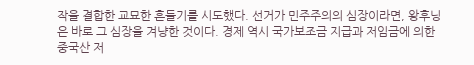작을 결합한 교묘한 흔들기를 시도했다. 선거가 민주주의의 심장이라면, 왕후닝은 바로 그 심장을 겨냥한 것이다. 경제 역시 국가보조금 지급과 저임금에 의한 중국산 저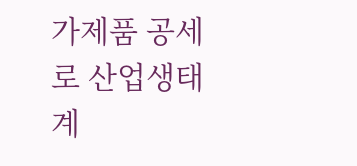가제품 공세로 산업생태계